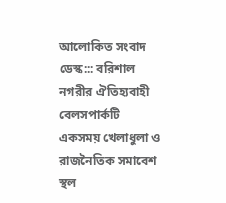আলোকিত সংবাদ ডেস্ক::: বরিশাল নগরীর ঐতিহ্যবাহী বেলসপার্কটি একসময় খেলাধুলা ও রাজনৈতিক সমাবেশ স্থল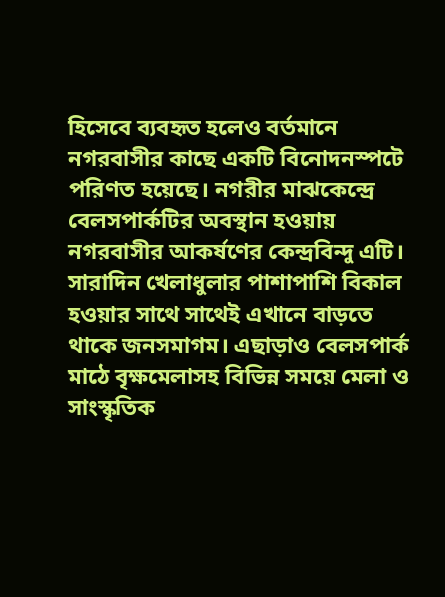হিসেবে ব্যবহৃত হলেও বর্তমানে নগরবাসীর কাছে একটি বিনোদনস্পটে পরিণত হয়েছে। নগরীর মাঝকেন্দ্রে বেলসপার্কটির অবস্থান হওয়ায় নগরবাসীর আকর্ষণের কেন্দ্রবিন্দু এটি। সারাদিন খেলাধুলার পাশাপাশি বিকাল হওয়ার সাথে সাথেই এখানে বাড়তে থাকে জনসমাগম। এছাড়াও বেলসপার্ক মাঠে বৃক্ষমেলাসহ বিভিন্ন সময়ে মেলা ও সাংস্কৃতিক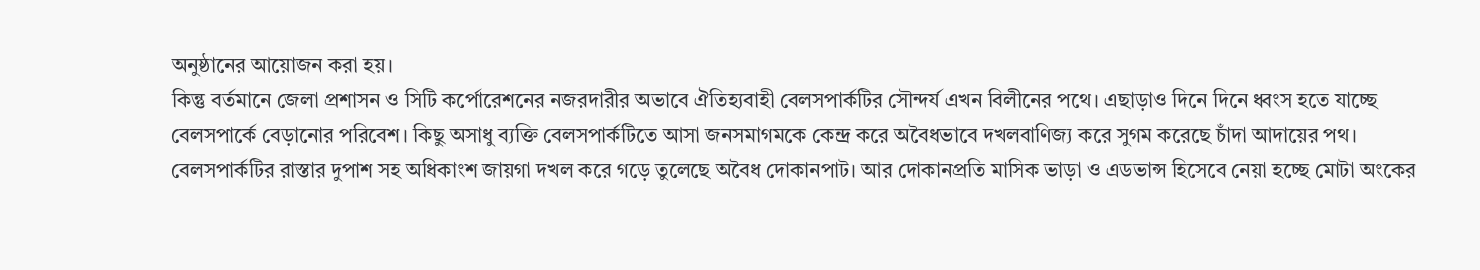অনুষ্ঠানের আয়োজন করা হয়।
কিন্তু বর্তমানে জেলা প্রশাসন ও সিটি কর্পোরেশনের নজরদারীর অভাবে ঐতিহ্যবাহী বেলসপার্কটির সৌন্দর্য এখন বিলীনের পথে। এছাড়াও দিনে দিনে ধ্বংস হতে যাচ্ছে বেলসপার্কে বেড়ানোর পরিবেশ। কিছু অসাধু ব্যক্তি বেলসপার্কটিতে আসা জনসমাগমকে কেন্দ্র করে অবৈধভাবে দখলবাণিজ্য করে সুগম করেছে চাঁদা আদায়ের পথ। বেলসপার্কটির রাস্তার দুপাশ সহ অধিকাংশ জায়গা দখল করে গড়ে তুলেছে অবৈধ দোকানপাট। আর দোকানপ্রতি মাসিক ভাড়া ও এডভান্স হিসেবে নেয়া হচ্ছে মোটা অংকের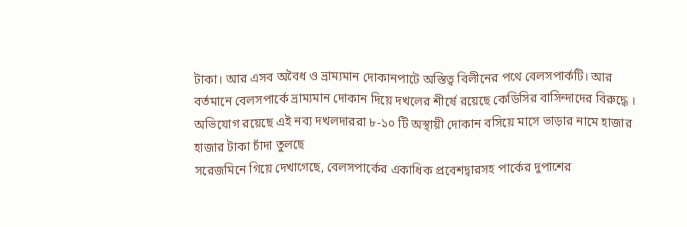টাকা। আর এসব অবৈধ ও ভ্রাম্যমান দোকানপাটে অস্তিত্ব বিলীনের পথে বেলসপার্কটি। আর বর্তমানে বেলসপার্কে ভ্রাম্যমান দোকান দিয়ে দখলের শীর্ষে রয়েছে কেডিসির বাসিন্দাদের বিরুদ্ধে । অভিযোগ রয়েছে এই নব্য দখলদাররা ৮-১০ টি অস্থায়ী দোকান বসিয়ে মাসে ভাড়ার নামে হাজার হাজার টাকা চাঁদা তুলছে
সরেজমিনে গিয়ে দেখাগেছে, বেলসপার্কের একাধিক প্রবেশদ্বারসহ পার্কের দুপাশের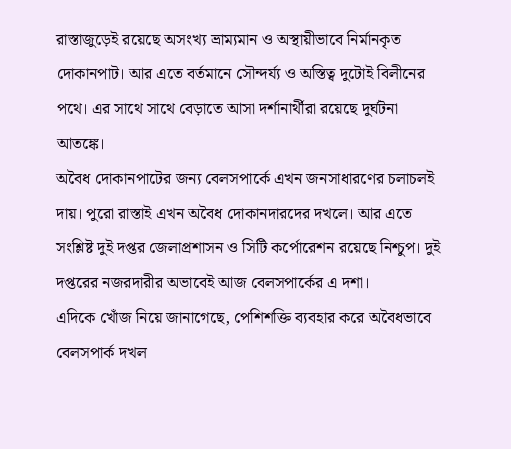রাস্তাজুড়েই রয়েছে অসংখ্য ভ্রাম্যমান ও অস্থায়ীভাবে নির্মানকৃত দোকানপাট। আর এতে বর্তমানে সৌন্দর্য্য ও অস্তিত্ব দুটোই বিলীনের পথে। এর সাথে সাথে বেড়াতে আসা দর্শানার্থীরা রয়েছে দুর্ঘটনা আতঙ্কে।
অবৈধ দোকানপাটের জন্য বেলসপার্কে এখন জনসাধারণের চলাচলই দায়। পুরো রাস্তাই এখন অবৈধ দোকানদারদের দখলে। আর এতে সংশ্লিষ্ট দুই দপ্তর জেলাপ্রশাসন ও সিটি কর্পোরেশন রয়েছে নিশ্চুপ। দুই দপ্তরের নজরদারীর অভাবেই আজ বেলসপার্কের এ দশা।
এদিকে খোঁজ নিয়ে জানাগেছে, পেশিশক্তি ব্যবহার করে অবৈধভাবে বেলসপার্ক দখল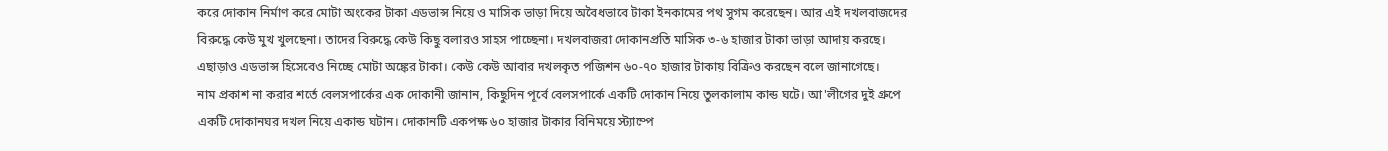করে দোকান নির্মাণ করে মোটা অংকের টাকা এডভান্স নিয়ে ও মাসিক ভাড়া দিয়ে অবৈধভাবে টাকা ইনকামের পথ সুগম করেছেন। আর এই দখলবাজদের বিরুদ্ধে কেউ মুখ খুলছেনা। তাদের বিরুদ্ধে কেউ কিছু বলারও সাহস পাচ্ছেনা। দখলবাজরা দোকানপ্রতি মাসিক ৩-৬ হাজার টাকা ভাড়া আদায় করছে। এছাড়াও এডভান্স হিসেবেও নিচ্ছে মোটা অঙ্কের টাকা। কেউ কেউ আবার দখলকৃত পজিশন ৬০-৭০ হাজার টাকায় বিক্রিও করছেন বলে জানাগেছে।
নাম প্রকাশ না করার শর্তে বেলসপার্কের এক দোকানী জানান, কিছুদিন পূর্বে বেলসপার্কে একটি দোকান নিয়ে তুলকালাম কান্ড ঘটে। আ'লীগের দুই গ্রুপে একটি দোকানঘর দখল নিয়ে একান্ড ঘটান। দোকানটি একপক্ষ ৬০ হাজার টাকার বিনিময়ে স্ট্যাম্পে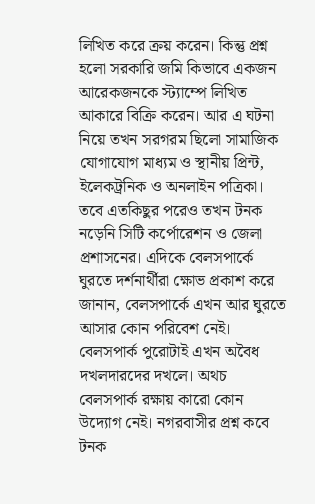লিখিত করে ক্রয় করেন। কিন্তু প্রশ্ন হলো সরকারি জমি কিভাবে একজন আরেকজনকে স্ট্যাম্পে লিখিত আকারে বিক্রি করেন। আর এ ঘটনা নিয়ে তখন সরগরম ছিলো সামাজিক যোগাযোগ মাধ্যম ও স্থানীয় প্রিন্ট, ইলেকট্রনিক ও অনলাইন পত্রিকা। তবে এতকিছুর পরেও তখন টনক নড়েনি সিটি কর্পোরেশন ও জেলা প্রশাসনের। এদিকে বেলসপার্কে ঘুরতে দর্শনার্থীরা ক্ষোভ প্রকাশ করে জানান, বেলসপার্কে এখন আর ঘুরতে আসার কোন পরিবেশ নেই। বেলসপার্ক পুরোটাই এখন অবৈধ দখলদারদের দখলে। অথচ বেলসপার্ক রক্ষায় কারো কোন উদ্যোগ নেই। নগরবাসীর প্রশ্ন কবে টনক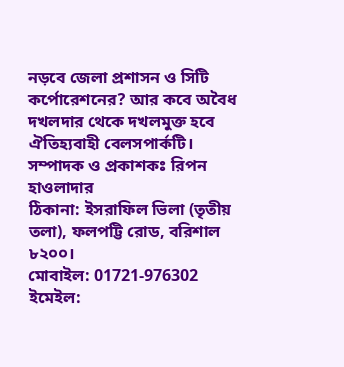নড়বে জেলা প্রশাসন ও সিটি কর্পোরেশনের? আর কবে অবৈধ দখলদার থেকে দখলমুক্ত হবে ঐতিহ্যবাহী বেলসপার্কটি।
সম্পাদক ও প্রকাশকঃ রিপন হাওলাদার
ঠিকানা: ইসরাফিল ভিলা (তৃতীয় তলা), ফলপট্টি রোড, বরিশাল ৮২০০।
মোবাইল: 01721-976302 ইমেইল: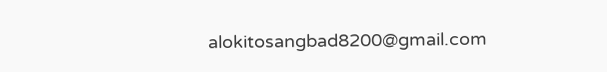alokitosangbad8200@gmail.com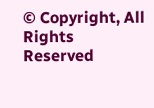© Copyright, All Rights Reserved